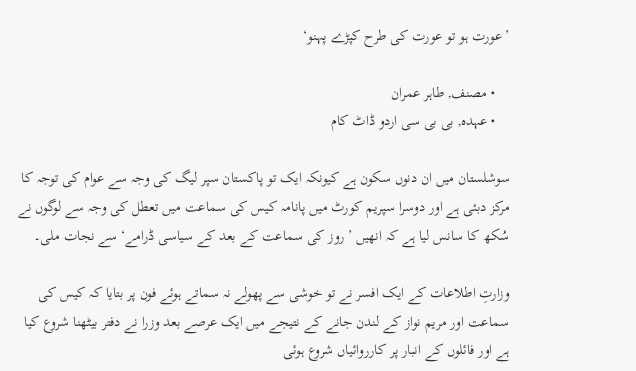’عورت ہو تو عورت کی طرح کپڑے پہنو‘

    • مصنف, طاہر عمران
    • عہدہ, بی بی سی اردو ڈاٹ کام

سوشلستان میں ان دنوں سکون ہے کیونکہ ایک تو پاکستان سپر لیگ کی وجہ سے عوام کی توجہ کا مرکز دبئی ہے اور دوسرا سپریم کورٹ میں پانامہ کیس کی سماعت میں تعطل کی وجہ سے لوگوں نے سُکھ کا سانس لیا ہے کہ انھیں ’روز کی سماعت کے بعد کے سیاسی ڈرامے‘ سے نجات ملی۔

وزارتِ اطلاعات کے ایک افسر نے تو خوشی سے پھولے نہ سماتے ہوئے فون پر بتایا کہ کیس کی سماعت اور مریم نواز کے لندن جانے کے نتیجے میں ایک عرصے بعد وزرا نے دفتر بیٹھنا شروع کیا ہے اور فائلوں کے انبار پر کارروائیاں شروع ہوئی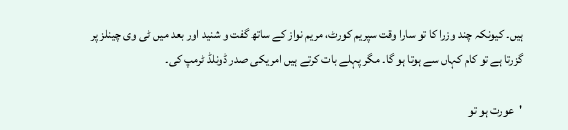ہیں۔ کیونکہ چند وزرا کا تو سارا وقت سپریم کورٹ، مریم نواز کے ساتھ گفت و شنید اور بعد میں ٹی وی چینلز پر گزرتا ہے تو کام کہاں سے ہوتا ہو گا۔ مگر پہلے بات کرتے ہیں امریکی صدر ڈونلڈ ٹرمپ کی۔

'عورت ہو تو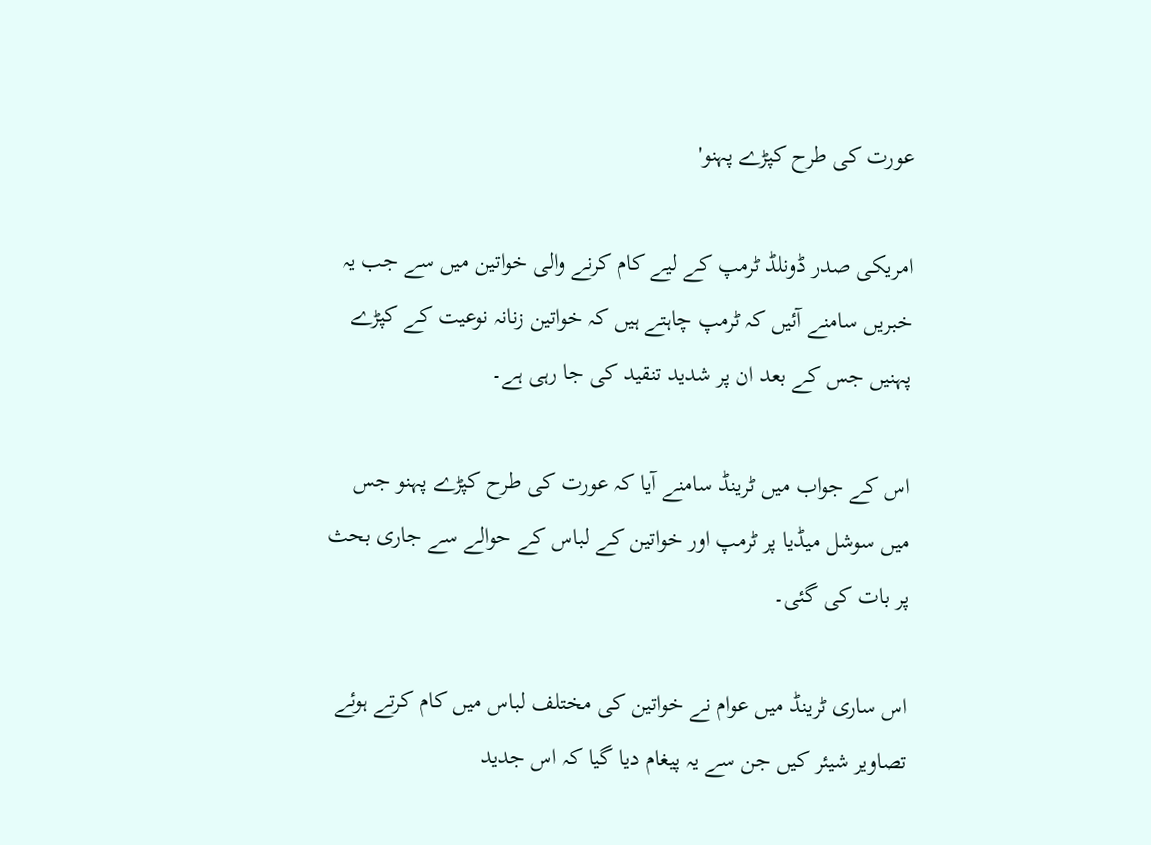عورت کی طرح کپڑے پہنو'

امریکی صدر ڈونلڈ ٹرمپ کے لیے کام کرنے والی خواتین میں سے جب یہ خبریں سامنے آئیں کہ ٹرمپ چاہتے ہیں کہ خواتین زنانہ نوعیت کے کپڑے پہنیں جس کے بعد ان پر شدید تنقید کی جا رہی ہے۔

اس کے جواب میں ٹرینڈ سامنے آیا کہ عورت کی طرح کپڑے پہنو جس میں سوشل میڈیا پر ٹرمپ اور خواتین کے لباس کے حوالے سے جاری بحث پر بات کی گئی۔

اس ساری ٹرینڈ میں عوام نے خواتین کی مختلف لباس میں کام کرتے ہوئے تصاویر شیئر کیں جن سے یہ پیغام دیا گیا کہ اس جدید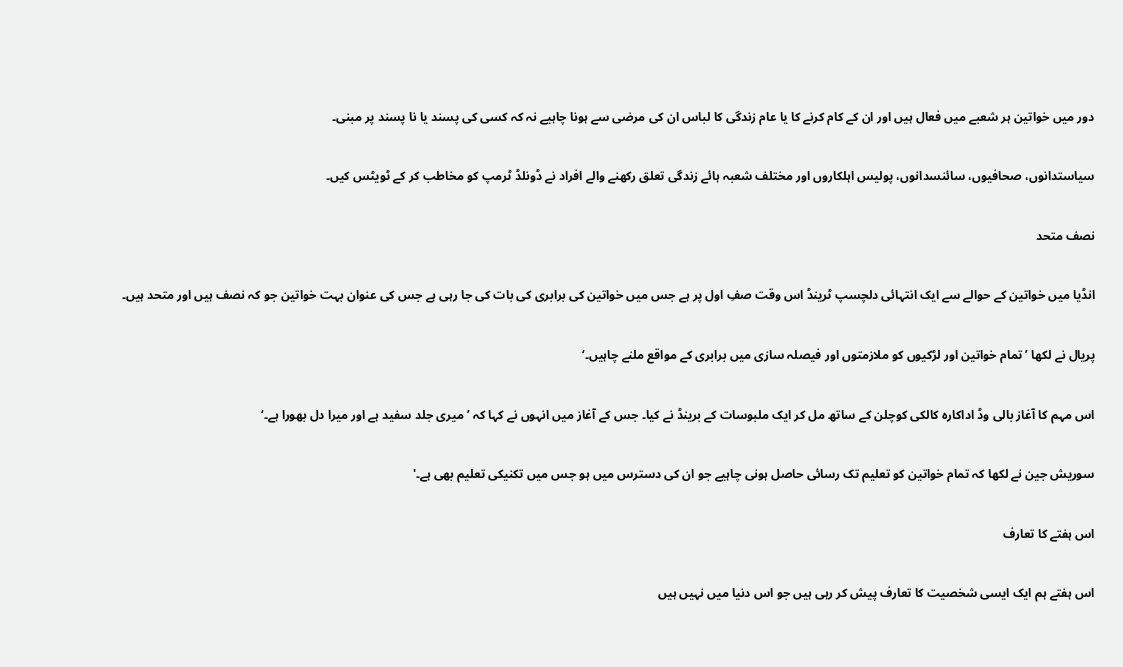دور میں خواتین ہر شعبے میں فعال ہیں اور ان کے کام کرنے کا یا عام زندگی کا لباس ان کی مرضی سے ہونا چاہیے نہ کہ کسی کی پسند یا نا پسند پر مبنی۔

سیاستدانوں، صحافیوں، سائنسدانوں، پولیس اہلکاروں اور مختلف شعبہ ہائے زندگی تعلق رکھنے والے افراد نے ڈونلڈ ٹرمپ کو مخاطب کر کے ٹویٹس کیں۔

نصف متحد

انڈیا میں خواتین کے حوالے سے ایک انتہائی دلچسپ ٹرینڈ اس وقت صفِ اول پر ہے جس میں خواتین کی برابری کی بات کی جا رہی ہے جس کی عنوان بہت خواتین جو کہ نصف ہیں اور متحد ہیں۔

پریال نے لکھا ’تمام خواتین اور لڑکیوں کو ملازمتوں اور فیصلہ سازی میں برابری کے مواقع ملنے چاہیں۔‘

اس مہم کا آغاز بالی وڈ اداکارہ کالکی کوچلن کے ساتھ مل کر ایک ملبوسات کے برینڈ نے کیا۔ جس کے آغاز میں انہوں نے کہا کہ ’میری جلد سفید ہے اور میرا دل بھورا ہے۔‘

سوریش جین نے لکھا کہ تمام خواتین کو تعلیم تک رسائی حاصل ہونی چاہیے جو ان کی دسترس میں ہو جس میں تکنیکی تعلیم بھی ہے۔'

اس ہفتے کا تعارف

اس ہفتے ہم ایک ایسی شخصیت کا تعارف پیش کر رہی ہیں جو اس دنیا میں نہیں ہیں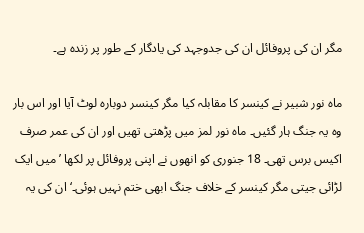مگر ان کی پروفائل ان کی جدوجہد کی یادگار کے طور پر زندہ ہے۔

ماہ نور شبیر نے کینسر کا مقابلہ کیا مگر کینسر دوبارہ لوٹ آیا اور اس بار وہ یہ جنگ ہار گئیں۔ ماہ نور لمز میں پڑھتی تھیں اور ان کی عمر صرف اکیس برس تھی۔ 18 جنوری کو انھوں نے اپنی پروفائل پر لکھا ’میں ایک لڑائی جیتی مگر کینسر کے خلاف جنگ ابھی ختم نہیں ہوئی۔‘ ان کی یہ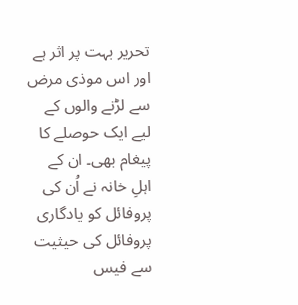تحریر بہت پر اثر ہے اور اس موذی مرض سے لڑنے والوں کے لیے ایک حوصلے کا پیغام بھی۔ ان کے اہلِ خانہ نے اُن کی پروفائل کو یادگاری پروفائل کی حیثیت سے فیس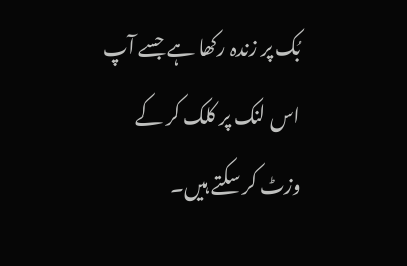بُک پر زندہ رکھا ہے جسے آپ اس لنک پر کلک کر کے وزٹ کر سکتے ہیں۔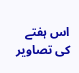اس ہفتے کی تصاویر